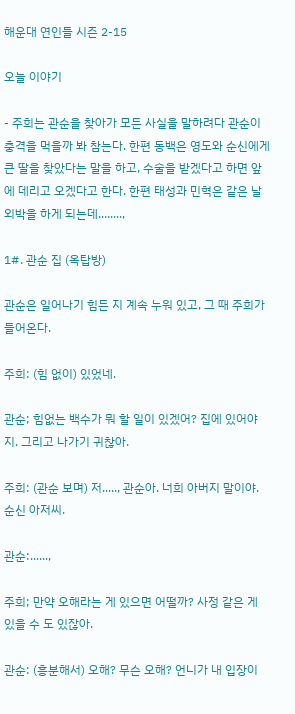해운대 연인들 시즌 2-15

오늘 이야기

- 주희는 관순을 찾아가 모든 사실을 말하려다 관순이 충격을 먹을까 봐 참는다. 한편 동백은 영도와 순신에게 큰 딸을 찾았다는 말을 하고, 수술을 받겠다고 하면 앞에 데리고 오겠다고 한다. 한편 태성과 민혁은 같은 날 외박을 하게 되는데........,

1#. 관순 집 (옥탑방)

관순은 일어나기 힘든 지 계속 누워 있고, 그 때 주희가 들어온다.

주희: (힘 없이) 있었네.

관순; 힘없는 백수가 뭐 할 일이 있겠어? 집에 있어야지. 그리고 나가기 귀찮아.

주희: (관순 보며) 저....., 관순아. 너희 아버지 말이야. 순신 아저씨.

관순:......,

주희; 만약 오해라는 게 있으면 어떨까? 사정 같은 게 있을 수 도 있잖아.

관순: (흥분해서) 오해? 무슨 오해? 언니가 내 입장이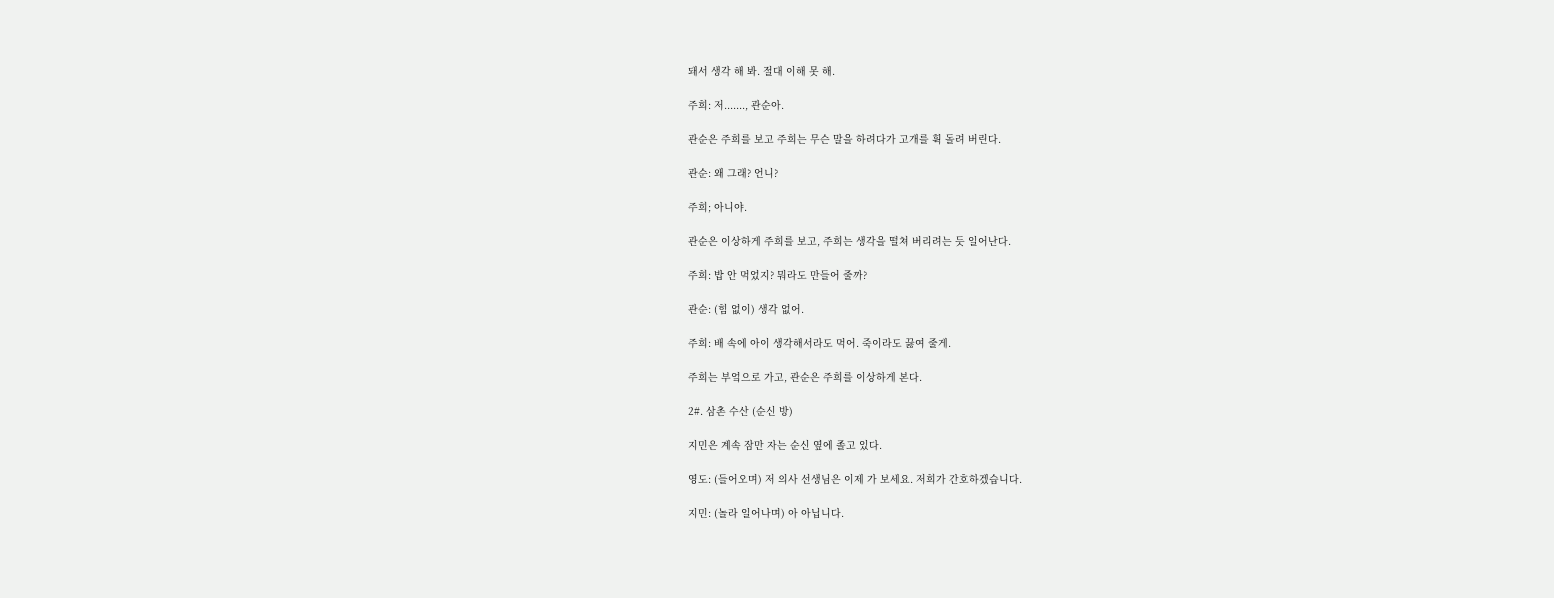돼서 생각 해 봐. 절대 이해 못 해.

주희: 저......., 관순아.

관순은 주희를 보고 주희는 무슨 말을 하려다가 고개를 휙 돌려 버린다.

관순: 왜 그래? 언니?

주희; 아니야.

관순은 이상하게 주희를 보고, 주희는 생각을 떨쳐 버리려는 듯 일어난다.

주희: 밥 안 먹었지? 뭐라도 만들어 줄까?

관순: (힘 없이) 생각 없어.

주희: 배 속에 아이 생각해서라도 먹어. 죽이라도 끓여 줄게.

주희는 부엌으로 가고, 관순은 주희를 이상하게 본다.

2#. 삼촌 수산 (순신 방)

지민은 계속 잠만 자는 순신 옆에 졸고 있다.

영도: (들어오며) 저 의사 선생님은 이제 가 보세요. 저희가 간호하겠습니다.

지민: (놀라 일어나며) 아 아닙니다.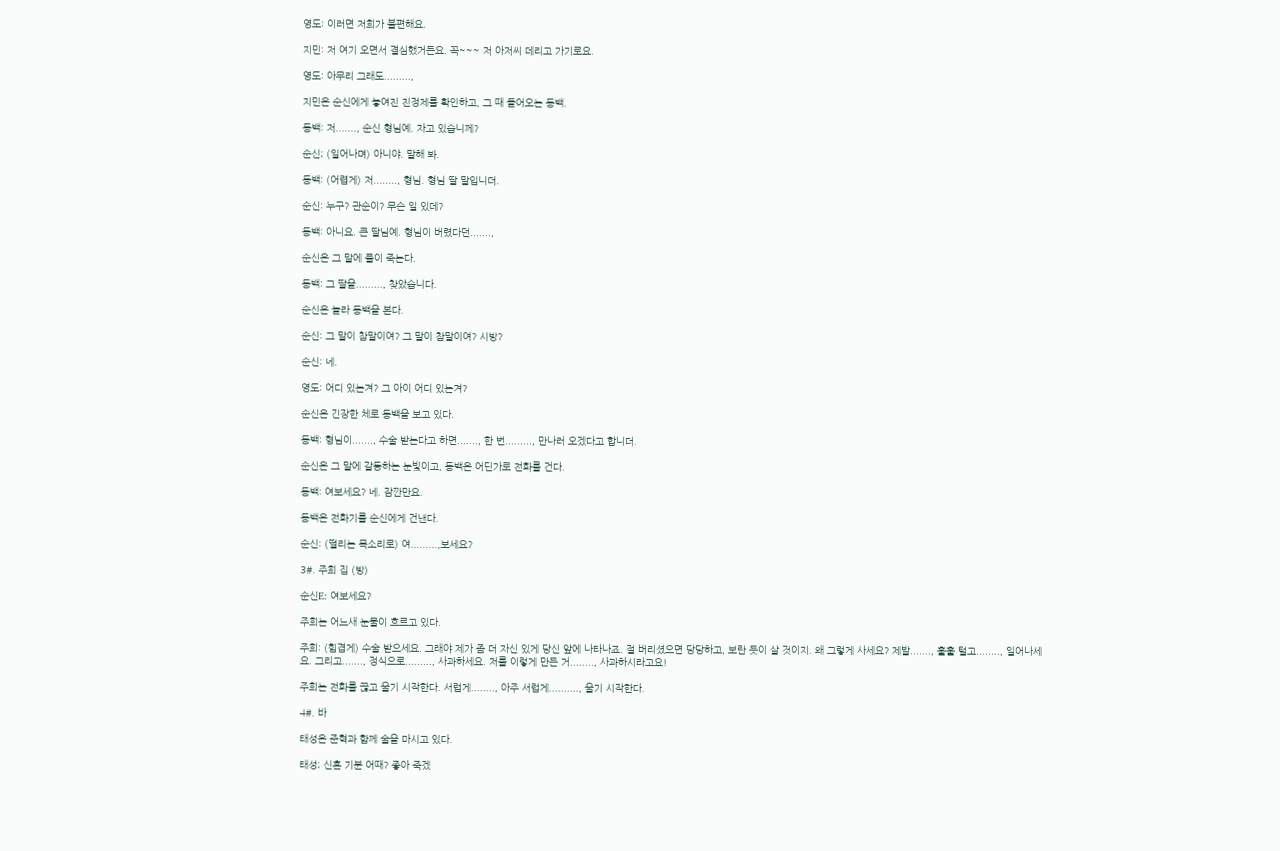영도: 이러면 저희가 불편해요.

지민: 저 여기 오면서 결심했거든요. 꼭~~~ 저 아저씨 데리고 가기로요.

영도: 아무리 그래도.........,

지민은 순신에게 놓여진 진정제를 확인하고, 그 때 들어오는 동백.

동백: 저......., 순신 형님예. 자고 있습니께?

순신; (일어나며) 아니야. 말해 봐.

동백: (어렵게) 저........, 형님. 형님 딸 말입니더.

순신: 누구? 관순이? 무슨 일 있데?

동백: 아니요. 큰 딸님예. 형님이 버렸다던.......,

순신은 그 말에 풀이 죽는다.

동백: 그 딸을........., 찾았습니다.

순신은 놀라 동백을 본다.

순신: 그 말이 참말이여? 그 말이 참말이여? 시방?

순신: 네.

영도: 어디 있는겨? 그 아이 어디 있는겨?

순신은 긴장한 체로 동백을 보고 있다.

동백: 형님이......., 수술 받는다고 하면......., 한 번........., 만나러 오겠다고 합니더.

순신은 그 말에 갈등하는 눈빛이고, 동백은 어딘가로 전화를 건다.

동백: 여보세요? 네. 잠깐만요.

동백은 전화기를 순신에게 건낸다.

순신: (떨리는 목소리로) 여.........,보세요?

3#. 주희 집 (방)

순신E: 여보세요?

주희는 어느새 눈물이 흐르고 있다.

주희: (힘겹게) 수술 받으세요. 그래야 제가 좀 더 자신 있게 당신 앞에 나타나죠. 절 버리셨으면 당당하고, 보란 듯이 살 것이지. 왜 그렇게 사세요? 제발......., 훌훌 털고........, 일어나세요. 그리고......., 정식으로........., 사과하세요. 저를 이렇게 만든 거........, 사과하시라고요!

주희는 전화를 끊고 울기 시작한다. 서럽게........, 아주 서럽게.........., 울기 시작한다.

4#. 바

태성은 준혁과 함께 술을 마시고 있다.

태성; 신혼 기분 어때? 좋아 죽겠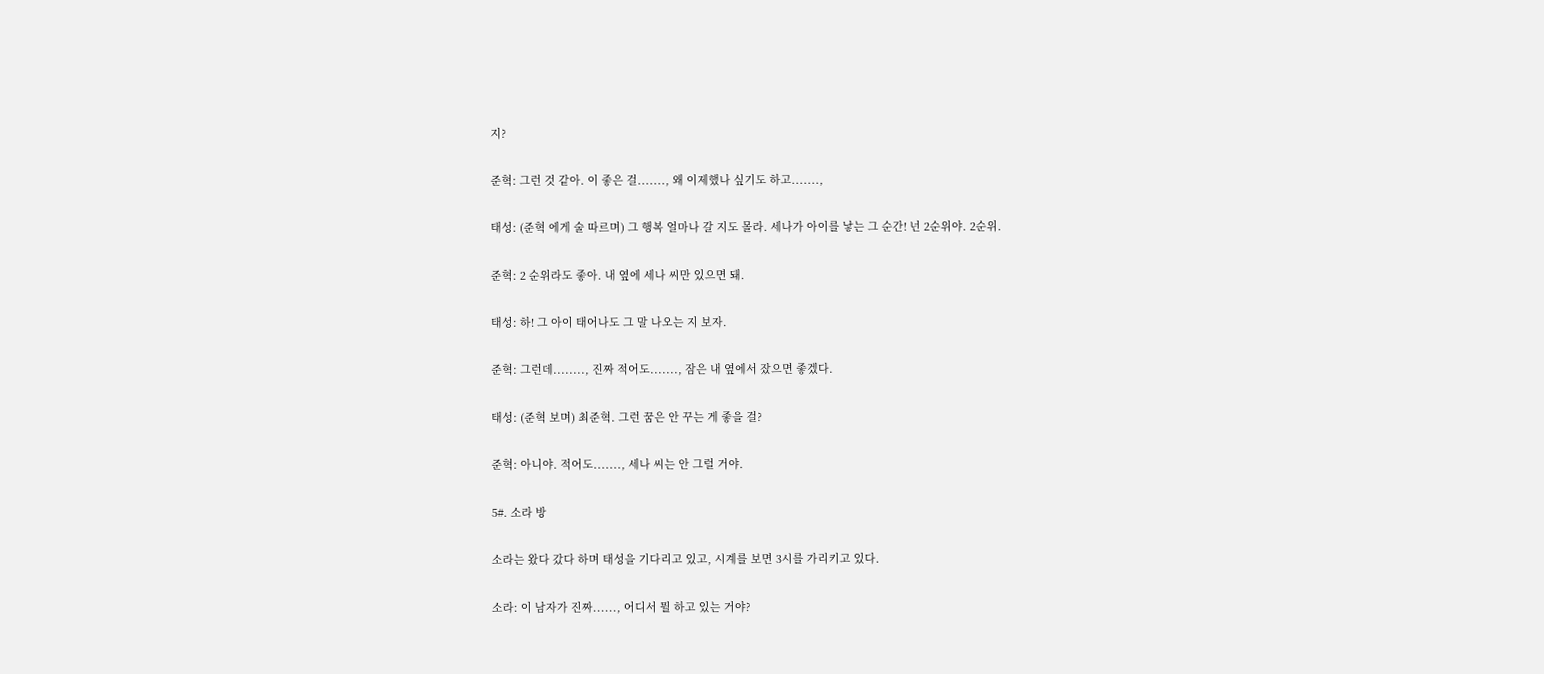지?

준혁: 그런 것 같아. 이 좋은 걸......., 왜 이제했나 싶기도 하고.......,

태성: (준혁 에게 술 따르며) 그 행복 얼마나 갈 지도 몰라. 세나가 아이를 낳는 그 순간! 넌 2순위야. 2순위.

준혁: 2 순위라도 좋아. 내 옆에 세나 씨만 있으면 돼.

태성: 하! 그 아이 태어나도 그 말 나오는 지 보자.

준혁: 그런데........, 진짜 적어도......., 잠은 내 옆에서 잤으면 좋겠다.

태성: (준혁 보며) 최준혁. 그런 꿈은 안 꾸는 게 좋을 걸?

준혁: 아니야. 적어도......., 세나 씨는 안 그럴 거야.

5#. 소라 방

소라는 왔다 갔다 하며 태성을 기다리고 있고, 시계를 보면 3시를 가리키고 있다.

소라: 이 남자가 진짜......, 어디서 뭘 하고 있는 거야?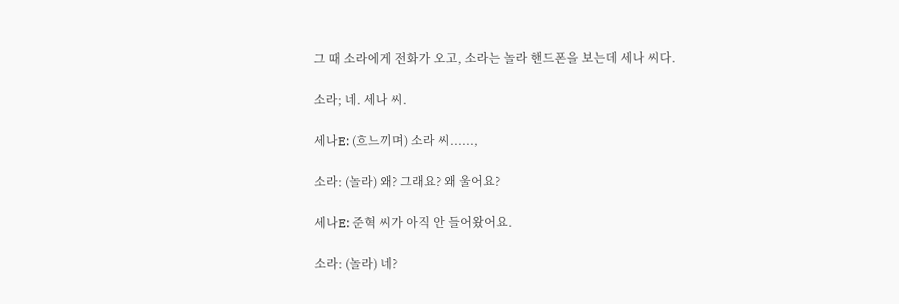그 때 소라에게 전화가 오고, 소라는 놀라 핸드폰을 보는데 세나 씨다.

소라; 네. 세나 씨.

세나E: (흐느끼며) 소라 씨......,

소라: (놀라) 왜? 그래요? 왜 울어요?

세나E: 준혁 씨가 아직 안 들어왔어요.

소라: (놀라) 네?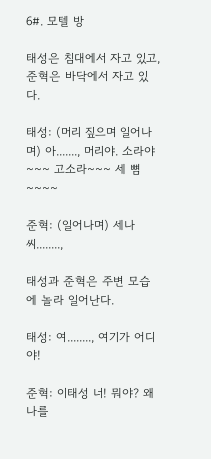6#. 모텔 방

태성은 침대에서 자고 있고, 준혁은 바닥에서 자고 있다.

태성: (머리 짚으며 일어나며) 아......., 머리야. 소라야~~~ 고소라~~~ 세 뼘~~~~

준혁: (일어나며) 세나 씨........,

태성과 준혁은 주변 모습에 놀라 일어난다.

태성: 여........, 여기가 어디야!

준혁: 이태성 너! 뭐야? 왜 나를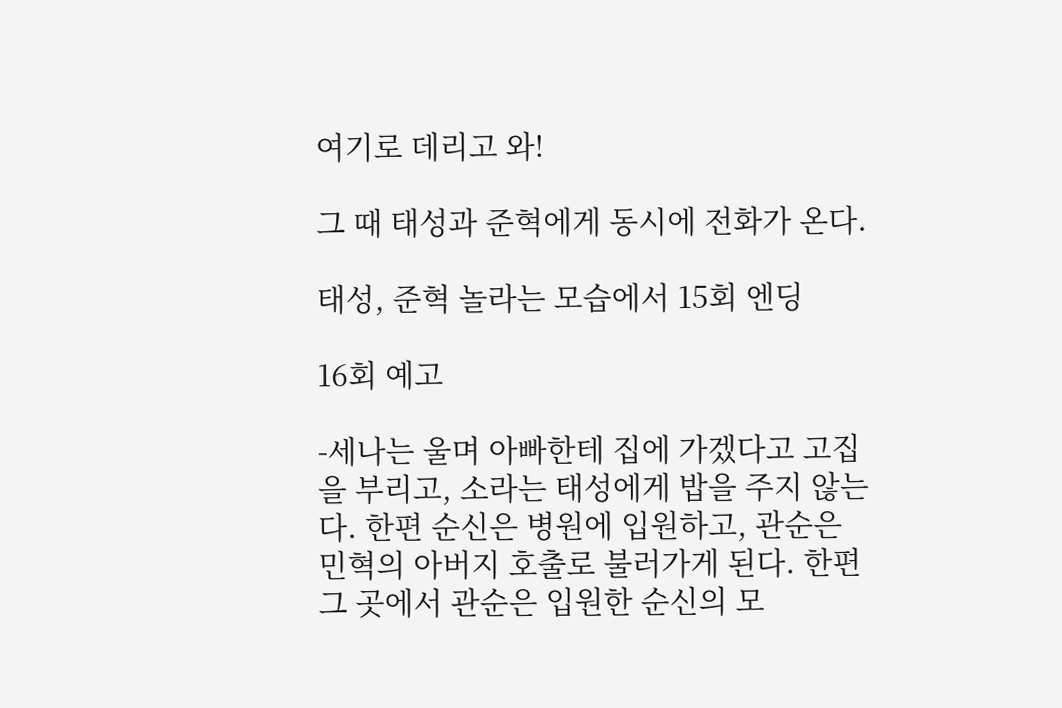여기로 데리고 와!

그 때 태성과 준혁에게 동시에 전화가 온다.

태성, 준혁 놀라는 모습에서 15회 엔딩

16회 예고

-세나는 울며 아빠한테 집에 가겠다고 고집을 부리고, 소라는 태성에게 밥을 주지 않는다. 한편 순신은 병원에 입원하고, 관순은 민혁의 아버지 호출로 불러가게 된다. 한편 그 곳에서 관순은 입원한 순신의 모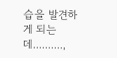습을 발견하게 되는데..........,